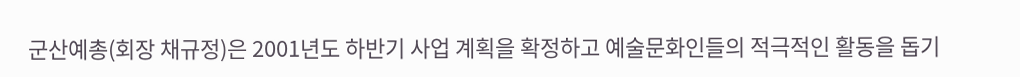군산예총(회장 채규정)은 2001년도 하반기 사업 계획을 확정하고 예술문화인들의 적극적인 활동을 돕기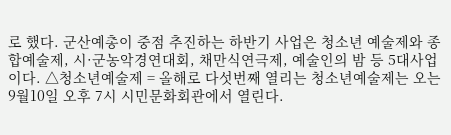로 했다. 군산예총이 중점 추진하는 하반기 사업은 청소년 예술제와 종합예술제, 시·군농악경연대회, 채만식연극제, 예술인의 밤 등 5대사업이다. △청소년예술제 = 올해로 다섯번째 열리는 청소년예술제는 오는 9월10일 오후 7시 시민문화회관에서 열린다.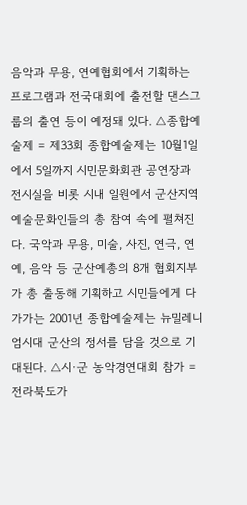음악과 무용, 연예협회에서 기획하는 프로그램과 전국대회에 출전할 댄스그룹의 출연 등이 예정돼 있다. △종합예술제 = 제33회 종합예술제는 10월1일에서 5일까지 시민문화회관 공연장과 전시실을 비롯 시내 일원에서 군산지역 예술문화인들의 총 참여 속에 펼쳐진다. 국악과 무용, 미술, 사진, 연극, 연예, 음악 등 군산예총의 8개 협회지부가 총 출동해 기획하고 시민들에게 다가가는 2001년 종합예술제는 뉴밀레니엄시대 군산의 정서를 담을 것으로 기대된다. △시·군 농악경연대회 참가 = 전라북도가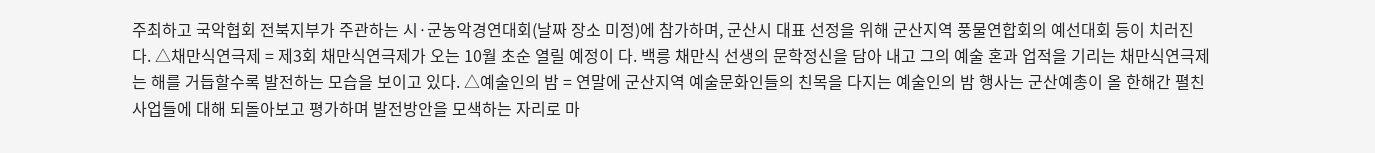주최하고 국악협회 전북지부가 주관하는 시·군농악경연대회(날짜 장소 미정)에 참가하며, 군산시 대표 선정을 위해 군산지역 풍물연합회의 예선대회 등이 치러진다. △채만식연극제 = 제3회 채만식연극제가 오는 10월 초순 열릴 예정이 다. 백릉 채만식 선생의 문학정신을 담아 내고 그의 예술 혼과 업적을 기리는 채만식연극제는 해를 거듭할수록 발전하는 모습을 보이고 있다. △예술인의 밤 = 연말에 군산지역 예술문화인들의 친목을 다지는 예술인의 밤 행사는 군산예총이 올 한해간 펼친 사업들에 대해 되돌아보고 평가하며 발전방안을 모색하는 자리로 마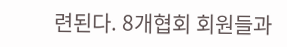련된다. 8개협회 회원들과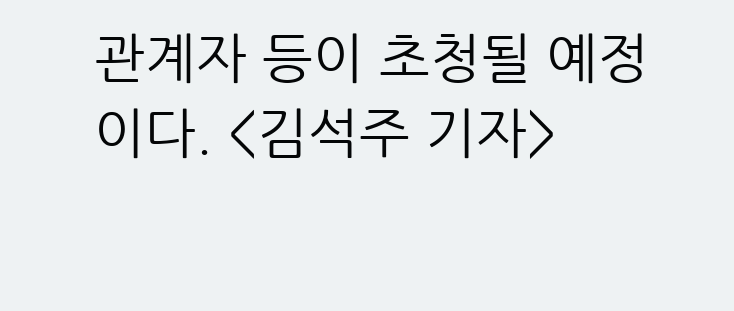관계자 등이 초청될 예정이다. <김석주 기자>